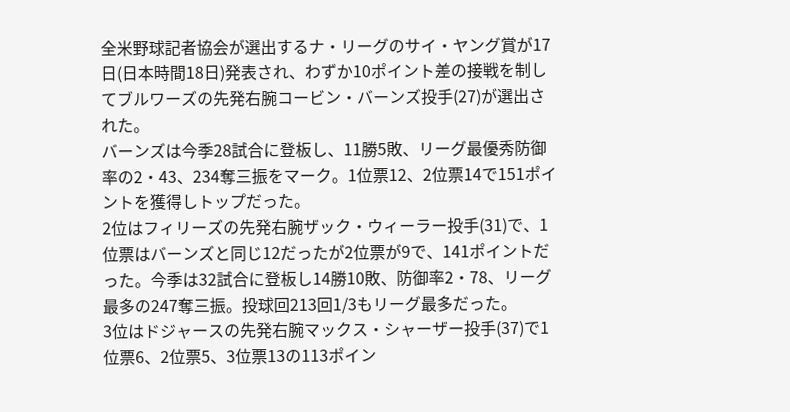全米野球記者協会が選出するナ・リーグのサイ・ヤング賞が17日(日本時間18日)発表され、わずか10ポイント差の接戦を制してブルワーズの先発右腕コービン・バーンズ投手(27)が選出された。
バーンズは今季28試合に登板し、11勝5敗、リーグ最優秀防御率の2・43、234奪三振をマーク。1位票12、2位票14で151ポイントを獲得しトップだった。
2位はフィリーズの先発右腕ザック・ウィーラー投手(31)で、1位票はバーンズと同じ12だったが2位票が9で、141ポイントだった。今季は32試合に登板し14勝10敗、防御率2・78、リーグ最多の247奪三振。投球回213回1/3もリーグ最多だった。
3位はドジャースの先発右腕マックス・シャーザー投手(37)で1位票6、2位票5、3位票13の113ポイン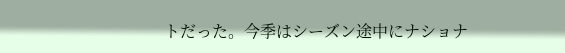トだった。今季はシーズン途中にナショナ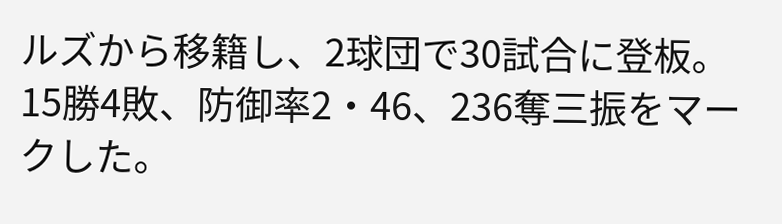ルズから移籍し、2球団で30試合に登板。15勝4敗、防御率2・46、236奪三振をマークした。